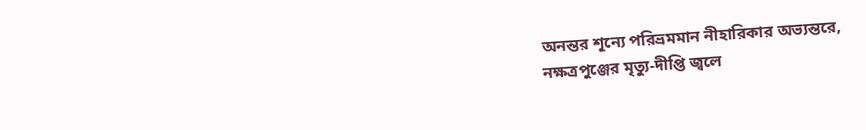অনন্তর শূন্যে পরিভ্রমমান নীহারিকার অভ্যন্তরে,
নক্ষত্রপুঞ্জের মৃত্যু-দীপ্তি জ্বলে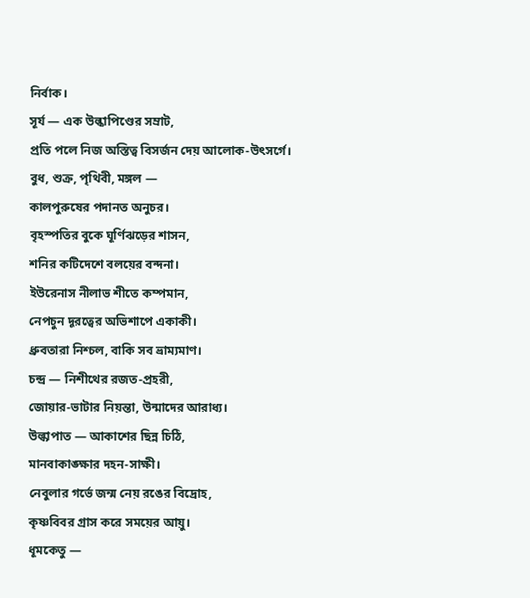নির্বাক।
সূর্য — এক উল্কাপিণ্ডের সম্রাট,
প্রতি পলে নিজ অস্তিত্ব বিসর্জন দেয় আলোক-উৎসর্গে।
বুধ, শুক্র, পৃথিবী, মঙ্গল —
কালপুরুষের পদানত অনুচর।
বৃহস্পতির বুকে ঘূর্ণিঝড়ের শাসন,
শনির কটিদেশে বলয়ের বন্দনা।
ইউরেনাস নীলাভ শীতে কম্পমান,
নেপচুন দূরত্বের অভিশাপে একাকী।
ধ্রুবতারা নিশ্চল, বাকি সব ভ্রাম্যমাণ।
চন্দ্র — নিশীথের রজত-প্রহরী,
জোয়ার-ভাটার নিয়ন্তা, উন্মাদের আরাধ্য।
উল্কাপাত — আকাশের ছিন্ন চিঠি,
মানবাকাঙ্ক্ষার দহন-সাক্ষী।
নেবুলার গর্ভে জন্ম নেয় রঙের বিদ্রোহ,
কৃষ্ণবিবর গ্রাস করে সময়ের আয়ু।
ধূমকেতু —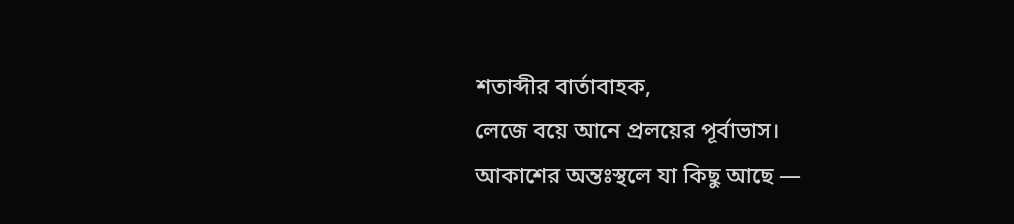শতাব্দীর বার্তাবাহক,
লেজে বয়ে আনে প্রলয়ের পূর্বাভাস।
আকাশের অন্তঃস্থলে যা কিছু আছে —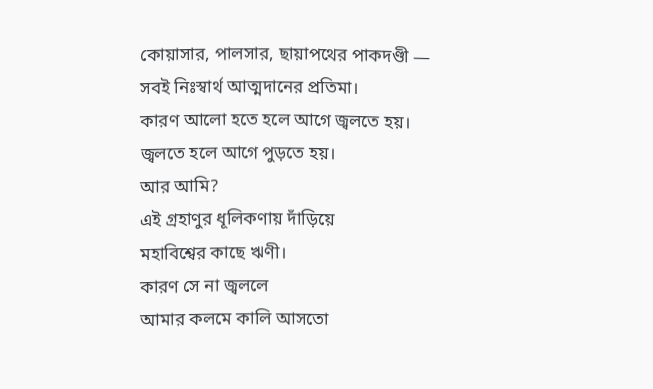কোয়াসার, পালসার, ছায়াপথের পাকদণ্ডী —
সবই নিঃস্বার্থ আত্মদানের প্রতিমা।
কারণ আলো হতে হলে আগে জ্বলতে হয়।
জ্বলতে হলে আগে পুড়তে হয়।
আর আমি?
এই গ্রহাণুর ধূলিকণায় দাঁড়িয়ে
মহাবিশ্বের কাছে ঋণী।
কারণ সে না জ্বললে
আমার কলমে কালি আসতো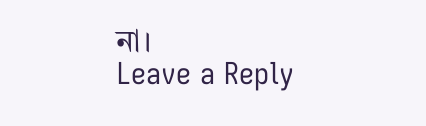না।
Leave a Reply